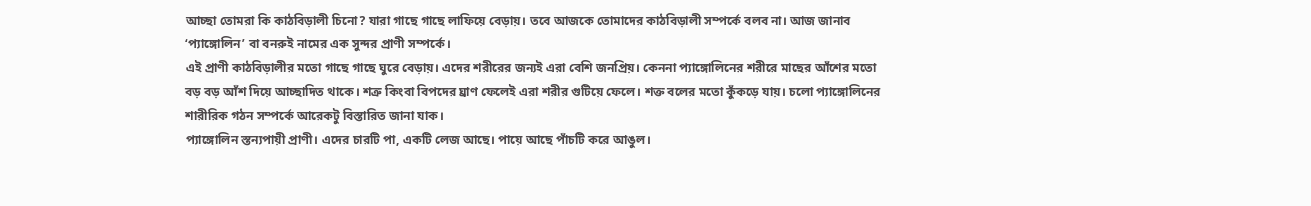আচ্ছা তোমরা কি কাঠবিড়ালী চিনো? যারা গাছে গাছে লাফিয়ে বেড়ায়। তবে আজকে তোমাদের কাঠবিড়ালী সম্পর্কে বলব না। আজ জানাব ‘প্যাঙ্গোলিন’ বা বনরুই নামের এক সুন্দর প্রাণী সম্পর্কে।
এই প্রাণী কাঠবিড়ালীর মতো গাছে গাছে ঘুরে বেড়ায়। এদের শরীরের জন্যই এরা বেশি জনপ্রিয়। কেননা প্যাঙ্গোলিনের শরীরে মাছের আঁশের মতো বড় বড় আঁশ দিয়ে আচ্ছাদিত থাকে। শত্রু কিংবা বিপদের ঘ্রাণ ফেলেই এরা শরীর গুটিয়ে ফেলে। শক্ত বলের মতো কুঁকড়ে যায়। চলো প্যাঙ্গোলিনের শারীরিক গঠন সম্পর্কে আরেকটু বিস্তারিত জানা যাক।
প্যাঙ্গোলিন স্তন্যপায়ী প্রাণী। এদের চারটি পা, একটি লেজ আছে। পায়ে আছে পাঁচটি করে আঙুল।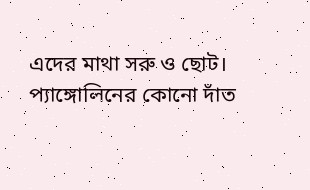এদের মাথা সরু ও ছোট। প্যাঙ্গোলিনের কোনো দাঁত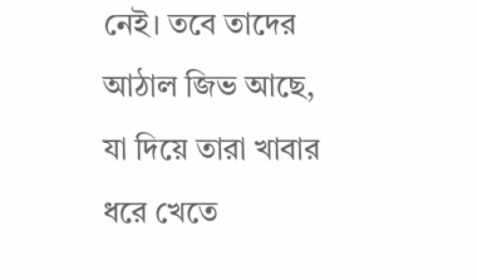নেই। তবে তাদের আঠাল জিভ আছে, যা দিয়ে তারা খাবার ধরে খেতে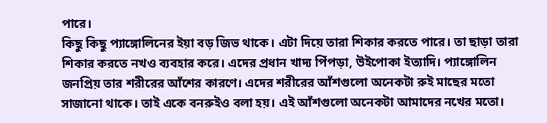পারে।
কিছু কিছু প্যাঙ্গোলিনের ইয়া বড় জিভ থাকে। এটা দিয়ে তারা শিকার করতে পারে। তা ছাড়া তারা শিকার করতে নখও ব্যবহার করে। এদের প্রধান খাদ্য পিঁপড়া, উইপোকা ইত্যাদি। প্যাঙ্গোলিন জনপ্রিয় তার শরীরের আঁশের কারণে। এদের শরীরের আঁশগুলো অনেকটা রুই মাছের মতো সাজানো থাকে। তাই একে বনরুইও বলা হয়। এই আঁশগুলো অনেকটা আমাদের নখের মতো।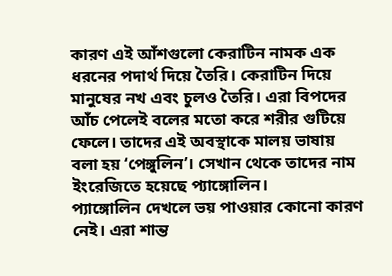কারণ এই আঁশগুলো কেরাটিন নামক এক ধরনের পদার্থ দিয়ে তৈরি। কেরাটিন দিয়ে মানুষের নখ এবং চুলও তৈরি। এরা বিপদের আঁচ পেলেই বলের মতো করে শরীর গুটিয়ে ফেলে। তাদের এই অবস্থাকে মালয় ভাষায় বলা হয় ‘পেঙ্গুলিন’। সেখান থেকে তাদের নাম ইংরেজিতে হয়েছে প্যাঙ্গোলিন।
প্যাঙ্গোলিন দেখলে ভয় পাওয়ার কোনো কারণ নেই। এরা শান্ত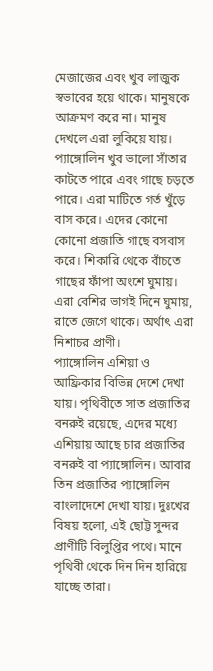মেজাজের এবং খুব লাজুক স্বভাবের হয়ে থাকে। মানুষকে আক্রমণ করে না। মানুষ দেখলে এরা লুকিয়ে যায়।
প্যাঙ্গোলিন খুব ভালো সাঁতার কাটতে পারে এবং গাছে চড়তে পারে। এরা মাটিতে গর্ত খুঁড়ে বাস করে। এদের কোনো কোনো প্রজাতি গাছে বসবাস করে। শিকারি থেকে বাঁচতে গাছের ফাঁপা অংশে ঘুমায়। এরা বেশির ভাগই দিনে ঘুমায়, রাতে জেগে থাকে। অর্থাৎ এরা নিশাচর প্রাণী।
প্যাঙ্গোলিন এশিয়া ও আফ্রিকার বিভিন্ন দেশে দেখা যায়। পৃথিবীতে সাত প্রজাতির বনরুই রয়েছে, এদের মধ্যে এশিয়ায় আছে চার প্রজাতির বনরুই বা প্যাঙ্গোলিন। আবার তিন প্রজাতির প্যাঙ্গোলিন বাংলাদেশে দেখা যায়। দুঃখের বিষয় হলো, এই ছোট্ট সুন্দর প্রাণীটি বিলুপ্তির পথে। মানে পৃথিবী থেকে দিন দিন হারিয়ে যাচ্ছে তারা।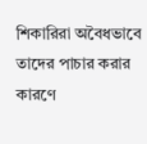শিকারিরা অবৈধভাবে তাদের পাচার করার কারণে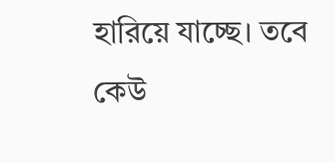হারিয়ে যাচ্ছে। তবে কেউ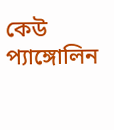কেউ প্যাঙ্গোলিন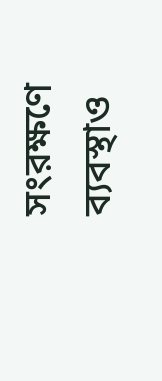সংরক্ষণে ব্যবস্থাও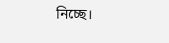নিচ্ছে।